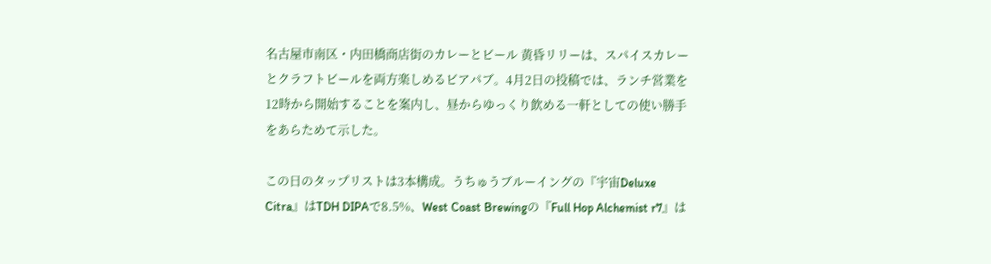名古屋市南区・内田橋商店街のカレーとビール 黄昏リリーは、スパイスカレーとクラフトビールを両方楽しめるビアパブ。4月2日の投稿では、ランチ営業を12時から開始することを案内し、昼からゆっくり飲める一軒としての使い勝手をあらためて示した。

この日のタップリストは3本構成。うちゅうブルーイングの『宇宙Deluxe Citra』はTDH DIPAで8.5%、West Coast Brewingの『Full Hop Alchemist r7』は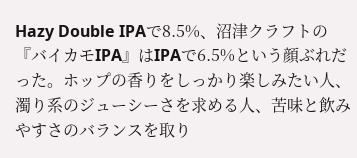Hazy Double IPAで8.5%、沼津クラフトの『バイカモIPA』はIPAで6.5%という顔ぶれだった。ホップの香りをしっかり楽しみたい人、濁り系のジューシーさを求める人、苦味と飲みやすさのバランスを取り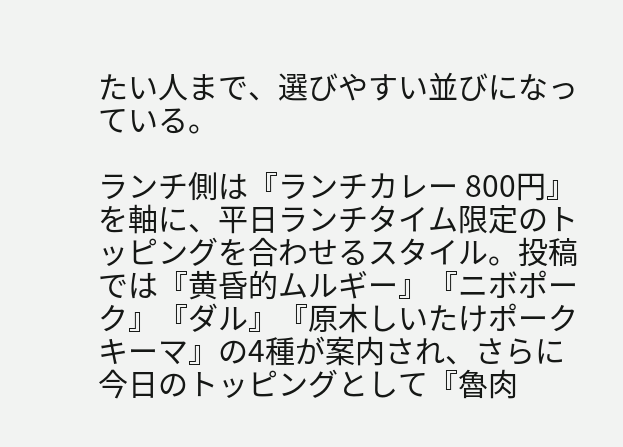たい人まで、選びやすい並びになっている。

ランチ側は『ランチカレー 800円』を軸に、平日ランチタイム限定のトッピングを合わせるスタイル。投稿では『黄昏的ムルギー』『ニボポーク』『ダル』『原木しいたけポークキーマ』の4種が案内され、さらに今日のトッピングとして『魯肉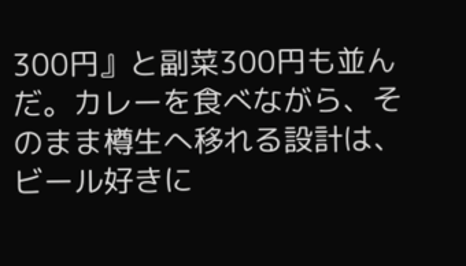300円』と副菜300円も並んだ。カレーを食べながら、そのまま樽生へ移れる設計は、ビール好きに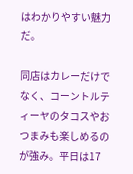はわかりやすい魅力だ。

同店はカレーだけでなく、コーントルティーヤのタコスやおつまみも楽しめるのが強み。平日は17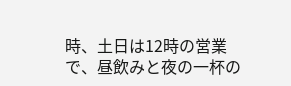時、土日は12時の営業で、昼飲みと夜の一杯の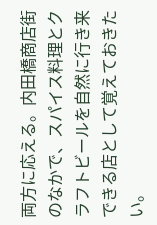両方に応える。内田橋商店街のなかで、スパイス料理とクラフトビールを自然に行き来できる店として覚えておきたい。